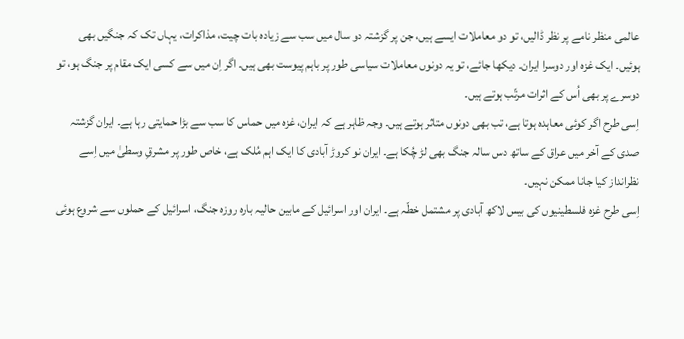عالمی منظر نامے پر نظر ڈالیں، تو دو معاملات ایسے ہیں، جن پر گزشتہ دو سال میں سب سے زیادہ بات چیت، مذاکرات، یہاں تک کہ جنگیں بھی ہوئیں۔ ایک غزہ اور دوسرا ایران۔ دیکھا جائے، تو یہ دونوں معاملات سیاسی طور پر باہم پیوست بھی ہیں۔ اگر اِن میں سے کسی ایک مقام پر جنگ ہو، تو دوسرے پر بھی اُس کے اثرات مرتّب ہوتے ہیں۔
اِسی طرح اگر کوئی معاہدہ ہوتا ہے، تب بھی دونوں متاثر ہوتے ہیں۔ وجہ ظاہر ہے کہ ایران، غزہ میں حماس کا سب سے بڑا حمایتی رہا ہے۔ ایران گزشتہ صدی کے آخر میں عراق کے ساتھ دس سالہ جنگ بھی لڑ چُکا ہے۔ ایران نو کروڑ آبادی کا ایک اہم مُلک ہے، خاص طور پر مشرقِ وسطیٰ میں اِسے نظرانداز کیا جانا ممکن نہیں۔
اِسی طرح غزہ فلسطینیوں کی بیس لاکھ آبادی پر مشتمل خطّہ ہے۔ ایران اور اسرائیل کے مابین حالیہ بارہ روزہ جنگ، اسرائیل کے حملوں سے شروع ہوئی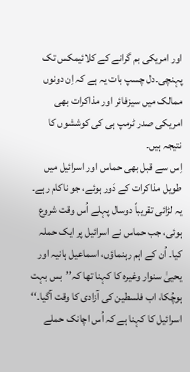اور امریکی بم گرانے کے کلائیمکس تک پہنچی۔دل چسپ بات یہ ہے کہ اِن دونوں ممالک میں سیزفائر اور مذاکرات بھی امریکی صدر ٹرمپ ہی کی کوششوں کا نتیجہ ہیں۔
اِس سے قبل بھی حماس اور اسرائیل میں طویل مذاکرات کے دَور ہوئے، جو ناکام رہے۔ یہ لڑائی تقریباً دوسال پہلے اُس وقت شروع ہوئی، جب حماس نے اسرائیل پر ایک حملہ کیا۔ اُن کے اہم رہنماؤں، اسماعیل ہانیہ اور یحییٰ سنوار وغیرہ کا کہنا تھا کہ’’بس بہت ہوچُکا، اب فلسطین کی آزادی کا وقت آگیا۔‘‘
اسرائیل کا کہنا ہے کہ اُس اچانک حملے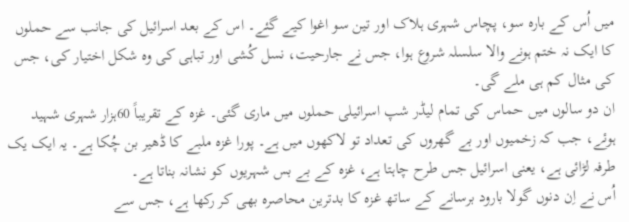میں اُس کے بارہ سو، پچاس شہری ہلاک اور تین سو اغوا کیے گئے۔ اس کے بعد اسرائیل کی جانب سے حملوں کا ایک نہ ختم ہونے والا سلسلہ شروع ہوا، جس نے جارحیت، نسل کُشی اور تباہی کی وہ شکل اختیار کی، جس کی مثال کم ہی ملے گی۔
ان دو سالوں میں حماس کی تمام لیڈر شپ اسرائیلی حملوں میں ماری گئی۔ غزہ کے تقریباً 60ہزار شہری شہید ہوئے، جب کہ زخمیوں اور بے گھروں کی تعداد تو لاکھوں میں ہے۔ پورا غزہ ملبے کا ڈھیر بن چُکا ہے۔ یہ ایک یک طرفہ لڑائی ہے، یعنی اسرائیل جس طرح چاہتا ہے، غزہ کے بے بس شہریوں کو نشانہ بناتا ہے۔
اُس نے اِن دنوں گولا بارود برسانے کے ساتھ غزہ کا بدترین محاصرہ بھی کر رکھا ہے، جس سے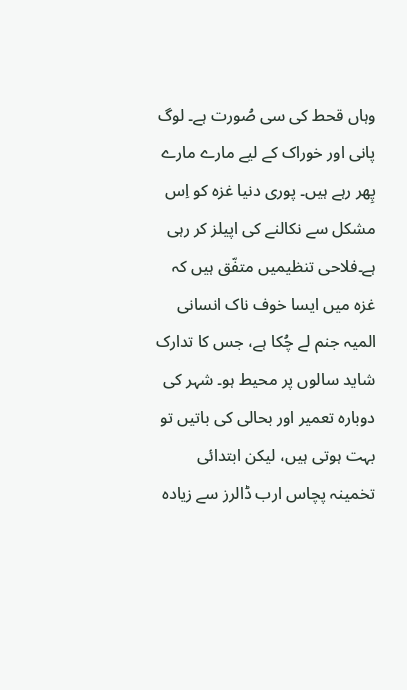وہاں قحط کی سی صُورت ہے۔ لوگ پانی اور خوراک کے لیے مارے مارے پِھر رہے ہیں۔ پوری دنیا غزہ کو اِس مشکل سے نکالنے کی اپیلز کر رہی ہے۔فلاحی تنظیمیں متفّق ہیں کہ غزہ میں ایسا خوف ناک انسانی المیہ جنم لے چُکا ہے، جس کا تدارک شاید سالوں پر محیط ہو۔ شہر کی دوبارہ تعمیر اور بحالی کی باتیں تو بہت ہوتی ہیں، لیکن ابتدائی تخمینہ پچاس ارب ڈالرز سے زیادہ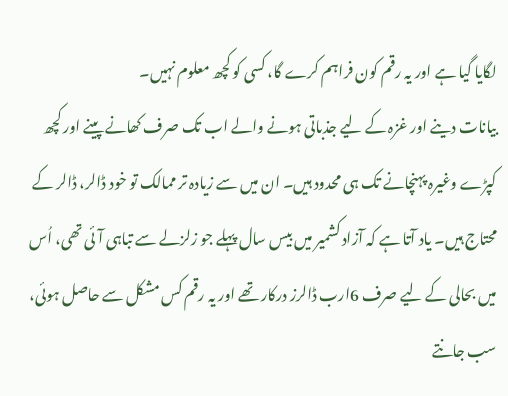لگایا گیا ہے اور یہ رقم کون فراہم کرے گا، کسی کو کچھ معلوم نہیں۔
بیانات دینے اور غزہ کے لیے جذباتی ہونے والے اب تک صرف کھانے پینے اور کچھ کپڑے وغیرہ پہنچانے تک ہی محدود ہیں۔ ان میں سے زیادہ تر ممالک تو خود ڈالر، ڈالر کے محتاج ہیں۔ یاد آتا ہے کہ آزاد کشمیر میں بیس سال پہلے جو زلزلے سے تباہی آئی تھی، اُس میں بحالی کے لیے صرف 6ارب ڈالرز درکار تھے اور یہ رقم کس مشکل سے حاصل ہوئی، سب جانتے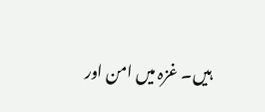ہیں۔ غزہ میں امن اور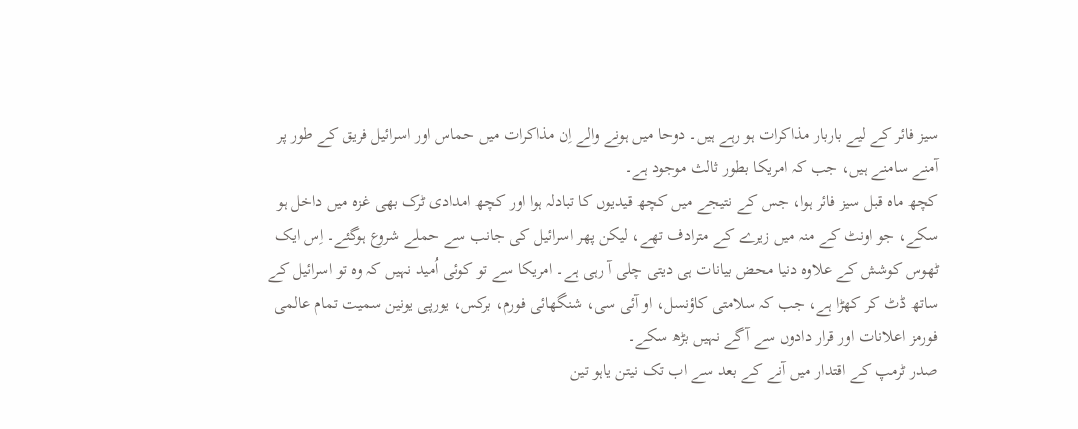سیز فائر کے لیے باربار مذاکرات ہو رہے ہیں۔ دوحا میں ہونے والے اِن مذاکرات میں حماس اور اسرائیل فریق کے طور پر آمنے سامنے ہیں، جب کہ امریکا بطور ثالث موجود ہے۔
کچھ ماہ قبل سیز فائر ہوا، جس کے نتیجے میں کچھ قیدیوں کا تبادلہ ہوا اور کچھ امدادی ٹرک بھی غزہ میں داخل ہو سکے، جو اونٹ کے منہ میں زیرے کے مترادف تھے، لیکن پھر اسرائیل کی جانب سے حملے شروع ہوگئے۔ اِس ایک ٹھوس کوشش کے علاوہ دنیا محض بیانات ہی دیتی چلی آ رہی ہے۔ امریکا سے تو کوئی اُمید نہیں کہ وہ تو اسرائیل کے ساتھ ڈٹ کر کھڑا ہے، جب کہ سلامتی کاؤنسل، او آئی سی، شنگھائی فورم، برکس، یورپی یونین سمیت تمام عالمی فورمز اعلانات اور قرار دادوں سے آگے نہیں بڑھ سکے۔
صدر ٹرمپ کے اقتدار میں آنے کے بعد سے اب تک نیتن یاہو تین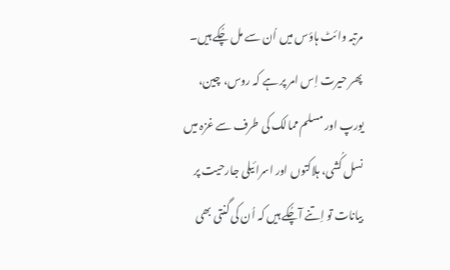مرتبہ وائٹ ہاؤس میں اُن سے مل چُکے ہیں۔ پھر حیرت اِس امر پر ہے کہ روس، چین، یورپ اور مسلم ممالک کی طرف سے غزہ میں نسل کُشی، ہلاکتوں اور اسرائیلی جارحیت پر بیانات تو اِتنے آچُکے ہیں کہ اُن کی گنتی بھی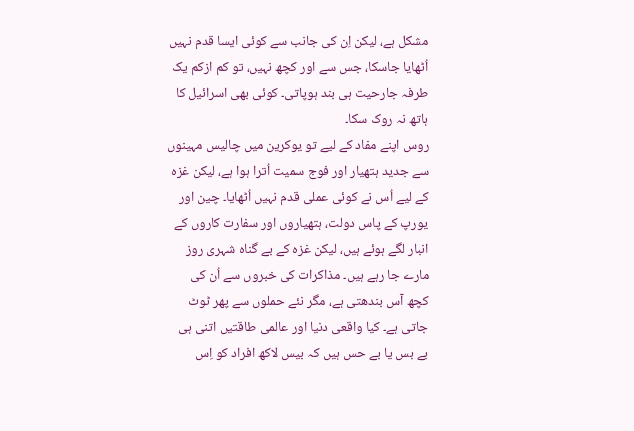مشکل ہے، لیکن اِن کی جانب سے کوئی ایسا قدم نہیں اُٹھایا جاسکا، جس سے اور کچھ نہیں، تو کم ازکم یک طرفہ جارحیت ہی بند ہوپاتی۔ کوئی بھی اسرائیل کا ہاتھ نہ روک سکا۔
روس اپنے مفاد کے لیے تو یوکرین میں چالیس مہینوں سے جدید ہتھیار اور فوج سمیت اُترا ہوا ہے، لیکن غزہ کے لیے اُس نے کوئی عملی قدم نہیں اُٹھایا۔ چین اور یورپ کے پاس دولت، ہتھیاروں اور سفارت کاروں کے انبار لگے ہوئے ہیں، لیکن غزہ کے بے گناہ شہری روز مارے جا رہے ہیں۔ مذاکرات کی خبروں سے اُن کی کچھ آس بندھتی ہے، مگر نئے حملوں سے پھر ٹوٹ جاتی ہے۔ کیا واقعی دنیا اور عالمی طاقتیں اتنی ہی بے بس یا بے حس ہیں کہ بیس لاکھ افراد کو اِس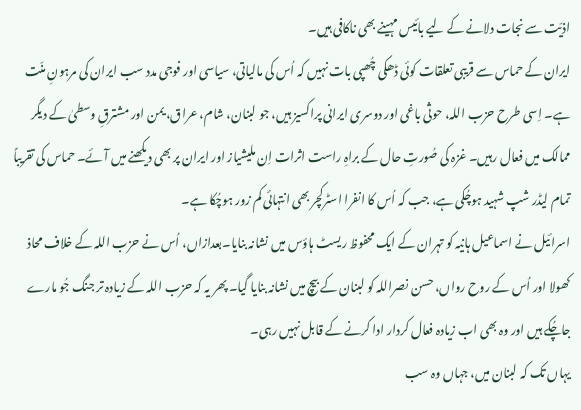اذیّت سے نجات دلانے کے لیے بائیس مہینے بھی ناکافی ہیں۔
ایران کے حماس سے قریبی تعلقات کوئی ڈھکی چُھپی بات نہیں کہ اُس کی مالیاتی، سیاسی اور فوجی مدد سب ایران کی مرہونِ منّت ہے۔ اِسی طرح حزب اللہ، حوثی باغی اور دوسری ایرانی پراکسیز ہیں، جو لبنان، شام، عراق، یمن اور مشترقِ وسطیٰ کے دیگر ممالک میں فعال رہیں۔ غزہ کی صُورتِ حال کے براہِ راست اثرات اِن ملیشیاز اور ایران پر بھی دیکھنے میں آئے۔ حماس کی تقریباً تمام لیڈر شپ شہید ہوچُکی ہے، جب کہ اُس کا انفرا اسٹرکچر بھی انتہائی کم زور ہوچُکا ہے۔
اسرائیل نے اسماعیل ہانیہ کو تہران کے ایک محفوظ ریسٹ ہاؤس میں نشانہ بنایا۔بعدازاں، اُس نے حزب اللہ کے خلاف محاذ کھولا اور اُس کے روح رواں، حسن نصراللہ کو لبنان کے بیچ میں نشانہ بنایا گیا۔ پھر یہ کہ حزب اللہ کے زیادہ تر جنگ جُو مارے جاچُکے ہیں اور وہ بھی اب زیادہ فعال کردار ادا کرنے کے قابل نہیں رہی۔
یہاں تک کہ لبنان میں، جہاں وہ سب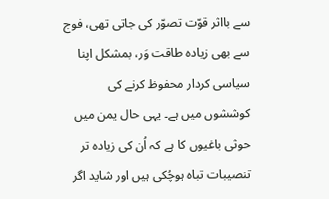سے بااثر قوّت تصوّر کی جاتی تھی، فوج سے بھی زیادہ طاقت وَر، بمشکل اپنا سیاسی کردار محفوظ کرنے کی کوششوں میں ہے۔ یہی حال یمن میں حوثی باغیوں کا ہے کہ اُن کی زیادہ تر تنصیبات تباہ ہوچُکی ہیں اور شاید اگر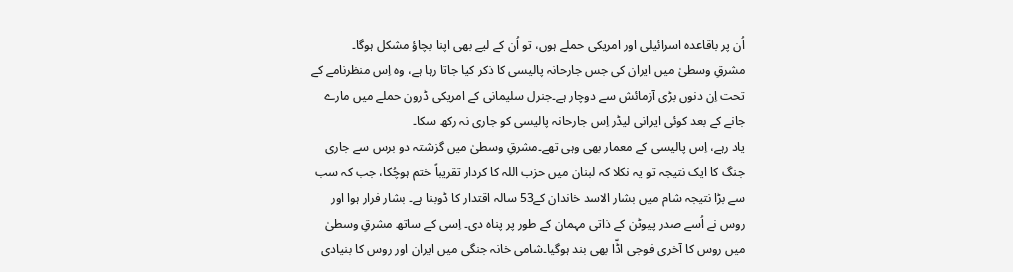اُن پر باقاعدہ اسرائیلی اور امریکی حملے ہوں، تو اُن کے لیے بھی اپنا بچاؤ مشکل ہوگا۔
مشرقِ وسطیٰ میں ایران کی جس جارحانہ پالیسی کا ذکر کیا جاتا رہا ہے، وہ اِس منظرنامے کے تحت اِن دنوں بڑی آزمائش سے دوچار ہے۔جنرل سلیمانی کے امریکی ڈرون حملے میں مارے جانے کے بعد کوئی ایرانی لیڈر اِس جارحانہ پالیسی کو جاری نہ رکھ سکا۔
یاد رہے، اِس پالیسی کے معمار بھی وہی تھے۔مشرقِ وسطیٰ میں گزشتہ دو برس سے جاری جنگ کا ایک نتیجہ تو یہ نکلا کہ لبنان میں حزب اللہ کا کردار تقریباً ختم ہوچُکا، جب کہ سب سے بڑا نتیجہ شام میں بشار الاسد خاندان کے53 سالہ اقتدار کا ڈوبنا ہے۔ بشار فرار ہوا اور روس نے اُسے صدر پیوٹن کے ذاتی مہمان کے طور پر پناہ دی۔ اِسی کے ساتھ مشرقِ وسطیٰ میں روس کا آخری فوجی اڈّا بھی بند ہوگیا۔شامی خانہ جنگی میں ایران اور روس کا بنیادی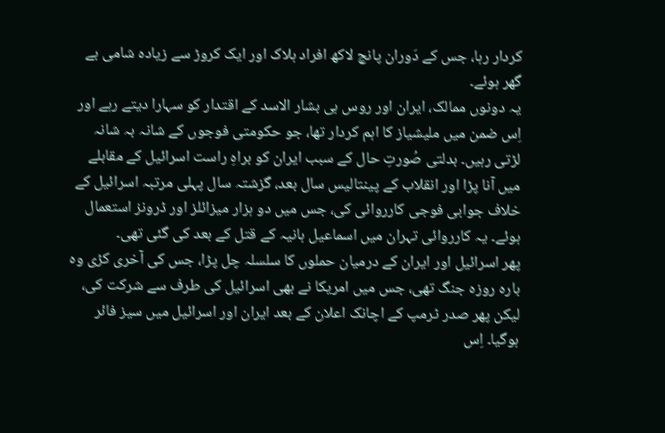کردار رہا، جس کے دَوران پانچ لاکھ افراد ہلاک اور ایک کروڑ سے زیادہ شامی بے گھر ہوئے۔
یہ دونوں ممالک، ایران اور روس ہی بشار الاسد کے اقتدار کو سہارا دیتے رہے اور اِس ضمن میں ملیشیاز کا اہم کردار تھا، جو حکومتی فوجوں کے شانہ بہ شانہ لڑتی رہیں۔ بدلتی صُورتِ حال کے سبب ایران کو براہِ راست اسرائیل کے مقابلے میں آنا پڑا اور انقلاب کے پینتالیس سال بعد، گزشتہ سال پہلی مرتبہ اسرائیل کے خلاف جوابی فوجی کارروائی کی، جس میں دو ہزار میزائلز اور ڈرونز استعمال ہوئے۔ یہ کارروائی تہران میں اسماعیل ہانیہ کے قتل کے بعد کی گئی تھی۔
پھر اسرائیل اور ایران کے درمیان حملوں کا سلسلہ چل پڑا، جس کی آخری کڑی وہ بارہ روزہ جنگ تھی، جس میں امریکا نے بھی اسرائیل کی طرف سے شرکت کی، لیکن پھر صدر ٹرمپ کے اچانک اعلان کے بعد ایران اور اسرائیل میں سیز فائر ہوگیا۔ اِس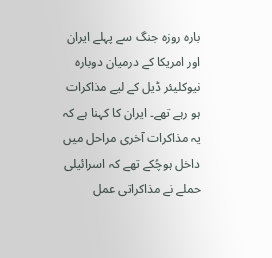بارہ روزہ جنگ سے پہلے ایران اور امریکا کے درمیان دوبارہ نیوکلیئر ڈیل کے لیے مذاکرات ہو رہے تھے۔ ایران کا کہنا ہے کہ یہ مذاکرات آخری مراحل میں داخل ہوچُکے تھے کہ اسرائیلی حملے نے مذاکراتی عمل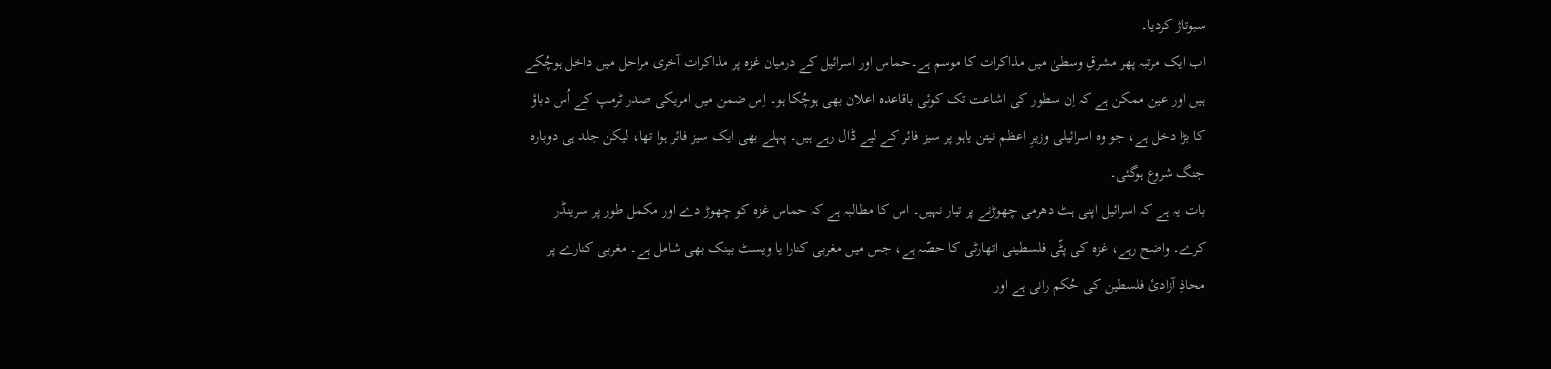سبوتاژ کردیا۔
اب ایک مرتبہ پھر مشرقِ وسطیٰ میں مذاکرات کا موسم ہے۔حماس اور اسرائیل کے درمیان غزہ پر مذاکرات آخری مراحل میں داخل ہوچُکے ہیں اور عین ممکن ہے کہ اِن سطور کی اشاعت تک کوئی باقاعدہ اعلان بھی ہوچُکا ہو۔ اِس ضمن میں امریکی صدر ٹرمپ کے اُس دباؤ کا بڑا دخل ہے، جو وہ اسرائیلی وزیرِ اعظم نیتن یاہو پر سیز فائر کے لیے ڈال رہے ہیں۔ پہلے بھی ایک سیز فائر ہوا تھا، لیکن جلد ہی دوبارہ جنگ شروع ہوگئی۔
بات یہ ہے کہ اسرائیل اپنی ہٹ دھرمی چھوڑنے پر تیار نہیں۔ اس کا مطالبہ ہے کہ حماس غزہ کو چھوڑ دے اور مکمل طور پر سرینڈر کرے۔ واضح رہے، غزہ کی پٹّی فلسطینی اتھارٹی کا حصّہ ہے، جس میں مغربی کنارا یا ویسٹ بینک بھی شامل ہے۔ مغربی کنارے پر محاذِ آزادیٔ فلسطین کی حُکم رانی ہے اور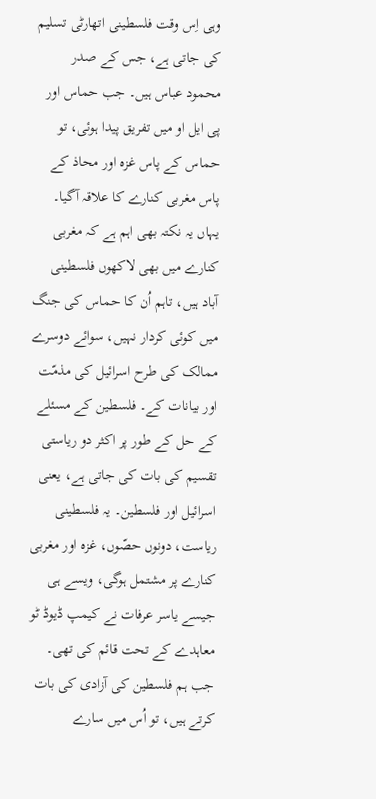وہی اِس وقت فلسطینی اتھارٹی تسلیم کی جاتی ہے، جس کے صدر محمود عباس ہیں۔ جب حماس اور پی ایل او میں تفریق پیدا ہوئی، تو حماس کے پاس غزہ اور محاذ کے پاس مغربی کنارے کا علاقہ آگیا۔
یہاں یہ نکتہ بھی اہم ہے کہ مغربی کنارے میں بھی لاکھوں فلسطینی آباد ہیں، تاہم اُن کا حماس کی جنگ میں کوئی کردار نہیں، سوائے دوسرے ممالک کی طرح اسرائیل کی مذمّت اور بیانات کے۔ فلسطین کے مسئلے کے حل کے طور پر اکثر دو ریاستی تقسیم کی بات کی جاتی ہے، یعنی اسرائیل اور فلسطین۔ یہ فلسطینی ریاست، دونوں حصّوں، غزہ اور مغربی کنارے پر مشتمل ہوگی، ویسے ہی جیسے یاسر عرفات نے کیمپ ڈیوڈ ٹو معاہدے کے تحت قائم کی تھی۔
جب ہم فلسطین کی آزادی کی بات کرتے ہیں، تو اُس میں سارے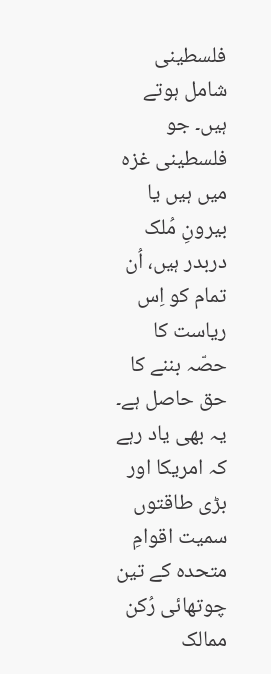فلسطینی شامل ہوتے ہیں۔ جو فلسطینی غزہ میں ہیں یا بیرونِ مُلک دربدر ہیں، اُن تمام کو اِس ریاست کا حصّہ بننے کا حق حاصل ہے۔ یہ بھی یاد رہے کہ امریکا اور بڑی طاقتوں سمیت اقوامِ متحدہ کے تین چوتھائی رُکن ممالک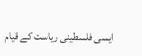ایسی فلسطینی ریاست کے قیام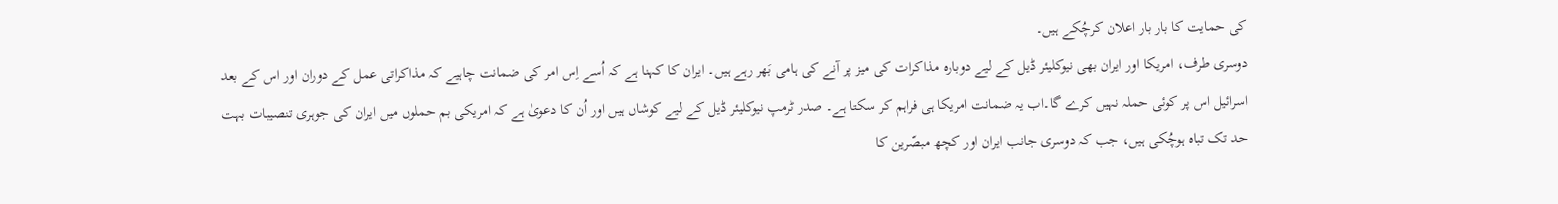کی حمایت کا بار بار اعلان کرچُکے ہیں۔
دوسری طرف، امریکا اور ایران بھی نیوکلیئر ڈیل کے لیے دوبارہ مذاکرات کی میز پر آنے کی ہامی بَھر رہے ہیں۔ ایران کا کہنا ہے کہ اُسے اِس امر کی ضمانت چاہیے کہ مذاکراتی عمل کے دوران اور اس کے بعد اسرائیل اس پر کوئی حملہ نہیں کرے گا۔اب یہ ضمانت امریکا ہی فراہم کر سکتا ہے۔ صدر ٹرمپ نیوکلیئر ڈیل کے لیے کوشاں ہیں اور اُن کا دعویٰ ہے کہ امریکی بم حملوں میں ایران کی جوہری تنصیبات بہت حد تک تباہ ہوچُکی ہیں، جب کہ دوسری جانب ایران اور کچھ مبصّرین کا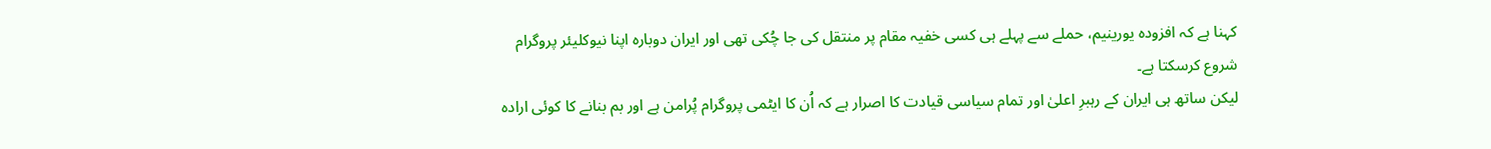کہنا ہے کہ افزودہ یورینیم، حملے سے پہلے ہی کسی خفیہ مقام پر منتقل کی جا چُکی تھی اور ایران دوبارہ اپنا نیوکلیئر پروگرام شروع کرسکتا ہے۔
لیکن ساتھ ہی ایران کے رہبرِ اعلیٰ اور تمام سیاسی قیادت کا اصرار ہے کہ اُن کا ایٹمی پروگرام پُرامن ہے اور بم بنانے کا کوئی ارادہ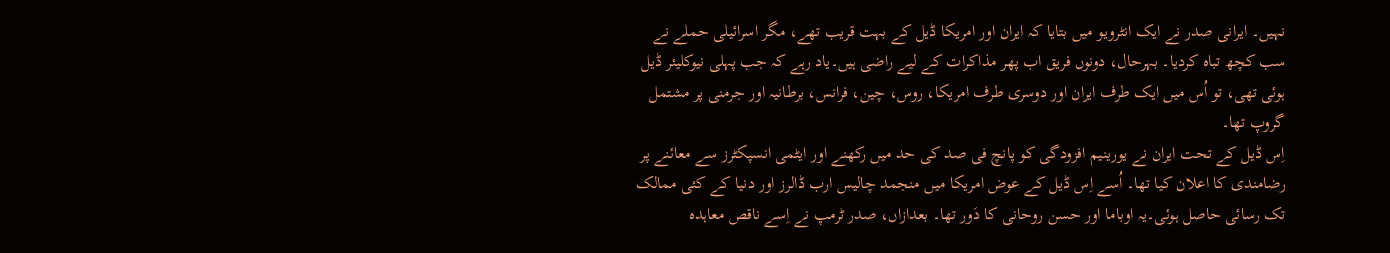نہیں۔ ایرانی صدر نے ایک انٹرویو میں بتایا کہ ایران اور امریکا ڈیل کے بہت قریب تھے، مگر اسرائیلی حملے نے سب کچھ تباہ کردیا۔ بہرحال، دونوں فریق اب پھر مذاکرات کے لیے راضی ہیں۔یاد رہے کہ جب پہلی نیوکلیئر ڈیل ہوئی تھی، تو اُس میں ایک طرف ایران اور دوسری طرف امریکا، روس، چین، فرانس، برطانیہ اور جرمنی پر مشتمل گروپ تھا۔
اِس ڈیل کے تحت ایران نے یورینیم افزودگی کو پانچ فی صد کی حد میں رکھنے اور ایٹمی انسپکٹرز سے معائنے پر رضامندی کا اعلان کیا تھا۔ اُسے اِس ڈیل کے عوض امریکا میں منجمد چالیس ارب ڈالرز اور دنیا کے کئی ممالک تک رسائی حاصل ہوئی۔یہ اوباما اور حسن روحانی کا دَور تھا۔ بعدازاں، صدر ٹرمپ نے اِسے ناقص معاہدہ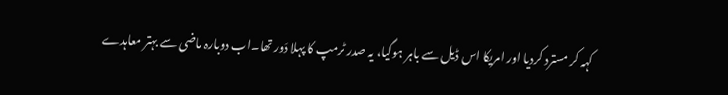کہہ کر مسترد کردیا اور امریکا اس ڈیل سے باہر ہوگیا، یہ صدر ٹرمپ کا پہلا دَور تھا۔اب دوبارہ ماضی سے بہتر معاہدے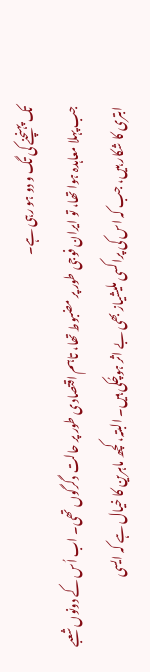تک پہنچنے کی تگ و دو ہو رہی ہے۔
جب پہلا معاہدہ ہوا تھا، تو ایران فوجی طور پر مضبوط تھا، تاہم اقتصادی طور پر حالت دگرگوں تھی۔ اب اُس کے دونوں شعبے ابتری کا شکار ہیں، جب کہ اس کی پراکسی ملیشیاز بھی بے اثر ہوچُکی ہیں۔ البتہ، کچھ ماہرین کا خیال ہے کہ ایسی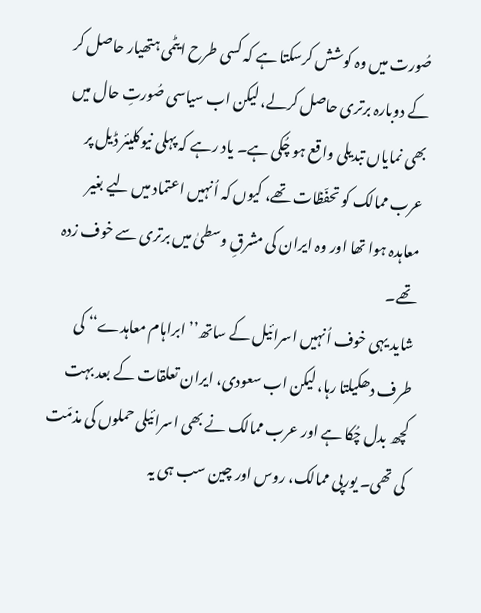صُورت میں وہ کوشش کرسکتا ہے کہ کسی طرح ایٹمی ہتھیار حاصل کر کے دوبارہ برتری حاصل کرلے، لیکن اب سیاسی صُورتِ حال میں بھی نمایاں تبدیلی واقع ہو چُکی ہے۔ یاد رہے کہ پہلی نیوکلیئر ڈیل پر عرب ممالک کو تحفّظات تھے، کیوں کہ اُنہیں اعتماد میں لیے بغیر معاہدہ ہوا تھا اور وہ ایران کی مشرقِ وسطیٰ میں برتری سے خوف زدہ تھے۔
شاید یہی خوف اُنہیں اسرائیل کے ساتھ’’ ابراہام معاہدے‘‘ کی طرف دھکیلتا رہا، لیکن اب سعودی، ایران تعلقات کے بعد بہت کچھ بدل چُکا ہے اور عرب ممالک نے بھی اسرائیلی حملوں کی مذمّت کی تھی۔ یورپی ممالک، روس اور چین سب ہی یہ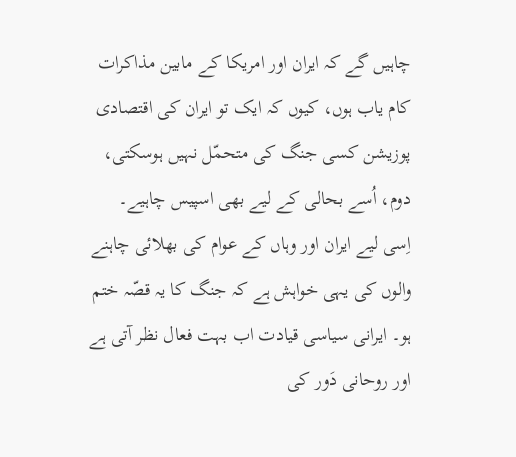چاہیں گے کہ ایران اور امریکا کے مابین مذاکرات کام یاب ہوں، کیوں کہ ایک تو ایران کی اقتصادی پوزیشن کسی جنگ کی متحمّل نہیں ہوسکتی، دوم، اُسے بحالی کے لیے بھی اسپیس چاہیے۔
اِسی لیے ایران اور وہاں کے عوام کی بھلائی چاہنے والوں کی یہی خواہش ہے کہ جنگ کا یہ قصّہ ختم ہو۔ ایرانی سیاسی قیادت اب بہت فعال نظر آتی ہے اور روحانی دَور کی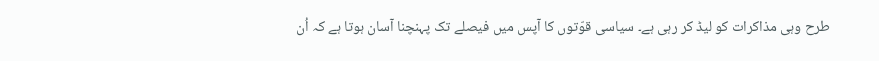طرح وہی مذاکرات کو لیڈ کر رہی ہے۔ سیاسی قوّتوں کا آپس میں فیصلے تک پہنچنا آسان ہوتا ہے کہ اُن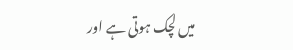میں لچک ہوتی ہے اور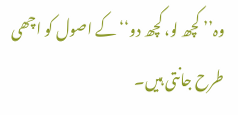وہ’’ کچھ لو، کچھ دو‘‘ کے اصول کو اچھی طرح جانتی ہیں۔